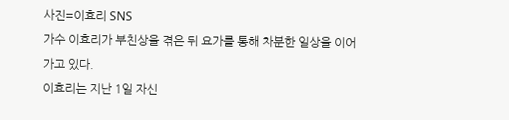사진=이효리 SNS
가수 이효리가 부친상을 겪은 뒤 요가를 통해 차분한 일상을 이어가고 있다.
이효리는 지난 1일 자신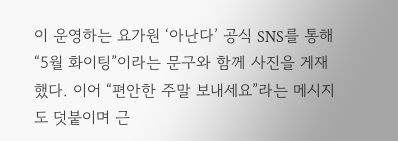이 운영하는 요가원 ‘아난다’ 공식 SNS를 통해 “5월 화이팅”이라는 문구와 함께 사진을 게재했다. 이어 “편안한 주말 보내세요”라는 메시지도 덧붙이며 근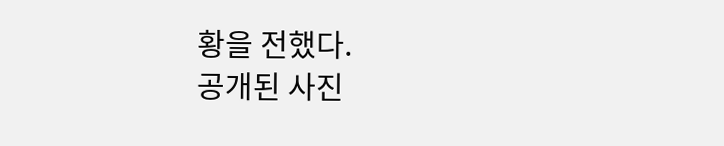황을 전했다.
공개된 사진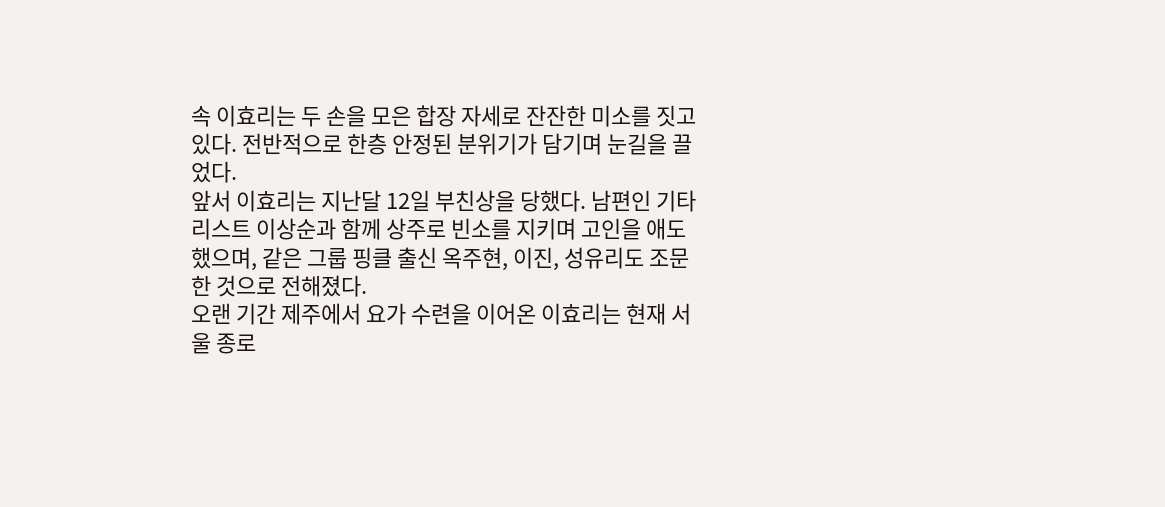속 이효리는 두 손을 모은 합장 자세로 잔잔한 미소를 짓고 있다. 전반적으로 한층 안정된 분위기가 담기며 눈길을 끌었다.
앞서 이효리는 지난달 12일 부친상을 당했다. 남편인 기타리스트 이상순과 함께 상주로 빈소를 지키며 고인을 애도했으며, 같은 그룹 핑클 출신 옥주현, 이진, 성유리도 조문한 것으로 전해졌다.
오랜 기간 제주에서 요가 수련을 이어온 이효리는 현재 서울 종로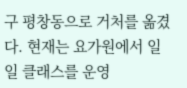구 평창동으로 거처를 옮겼다. 현재는 요가원에서 일일 클래스를 운영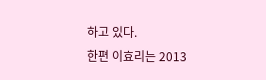하고 있다.
한편 이효리는 2013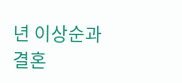년 이상순과 결혼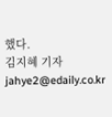했다.
김지혜 기자 jahye2@edaily.co.kr